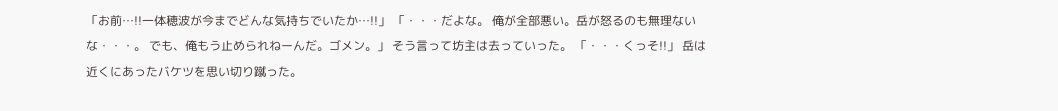「お前…!!一体穂波が今までどんな気持ちでいたか…!!」 「・・・だよな。 俺が全部悪い。岳が怒るのも無理ないな・・・。 でも、俺もう止められねーんだ。ゴメン。」 そう言って坊主は去っていった。 「・・・くっそ!!」 岳は近くにあったバケツを思い切り蹴った。